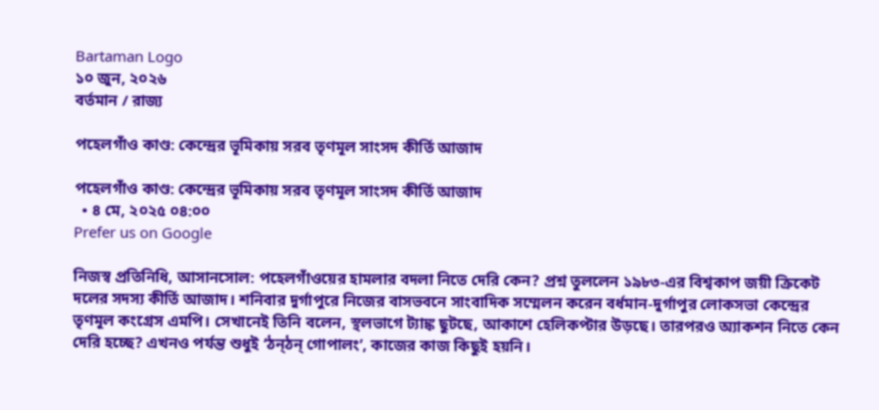Bartaman Logo
১০ জুন, ২০২৬
বর্তমান / রাজ্য

পহেলগাঁও কাণ্ড: কেন্দ্রের ভূমিকায় সরব তৃণমূল সাংসদ কীর্তি আজাদ

পহেলগাঁও কাণ্ড: কেন্দ্রের ভূমিকায় সরব তৃণমূল সাংসদ কীর্তি আজাদ
  • ৪ মে, ২০২৫ ০৪:০০
Prefer us on Google

নিজস্ব প্রতিনিধি, আসানসোল: পহেলগাঁওয়ের হামলার বদলা নিতে দেরি কেন? প্রশ্ন তুললেন ১৯৮৩-এর বিশ্বকাপ জয়ী ক্রিকেট দলের সদস্য কীর্তি আজাদ। শনিবার দুর্গাপুরে নিজের বাসভবনে সাংবাদিক সম্মেলন করেন বর্ধমান-দুর্গাপুর লোকসভা কেন্দ্রের তৃণমূল কংগ্রেস এমপি। সেখানেই তিনি বলেন, স্থলভাগে ট্যাঙ্ক ছুটছে, আকাশে হেলিকপ্টার উড়ছে। তারপরও অ্যাকশন নিতে কেন দেরি হচ্ছে? এখনও পর্যন্ত শুধুই ‘ঠন্‌ঠন্‌ গোপালং’, কাজের কাজ কিছুই হয়নি।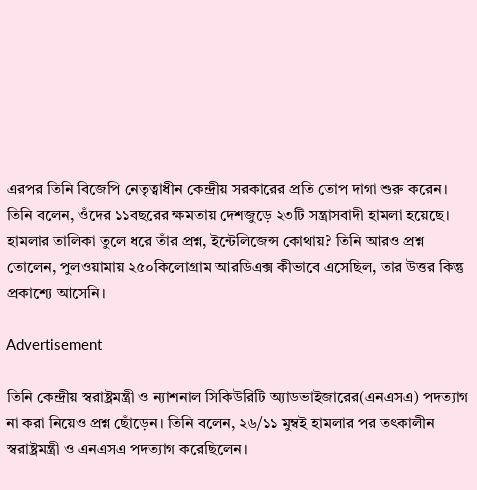এরপর তিনি বিজেপি নেতৃত্বাধীন কেন্দ্রীয় সরকারের প্রতি তোপ দাগা শুরু করেন। তিনি বলেন, ওঁদের ১১বছরের ক্ষমতায় দেশজুড়ে ২৩টি সন্ত্রাসবাদী হামলা হয়েছে। হামলার তালিকা তুলে ধরে তাঁর প্রশ্ন, ইন্টেলিজেন্স কোথায়? তিনি আরও প্রশ্ন তোলেন, পুলওয়ামায় ২৫০কিলোগ্রাম আরডিএক্স কীভাবে এসেছিল, তার উত্তর কিন্তু প্রকাশ্যে আসেনি।

Advertisement

তিনি কেন্দ্রীয় স্বরাষ্ট্রমন্ত্রী ও ন্যাশনাল সিকিউরিটি অ্যাডভাইজারের(এনএসএ) পদত্যাগ না করা নিয়েও প্রশ্ন ছোঁড়েন। তিনি বলেন, ২৬/১১ মুম্বই হামলার পর তৎকালীন স্বরাষ্ট্রমন্ত্রী ও এনএসএ পদত্যাগ করেছিলেন।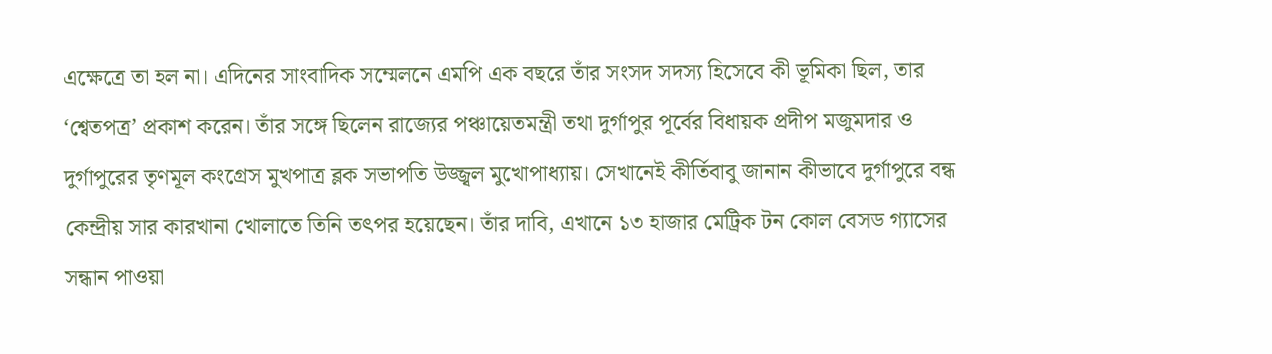এক্ষেত্রে তা হল না। এদিনের সাংবাদিক সম্মেলনে এমপি এক বছরে তাঁর সংসদ সদস্য হিসেবে কী ভূমিকা ছিল, তার ‘শ্বেতপত্র’ প্রকাশ করেন। তাঁর সঙ্গে ছিলেন রাজ্যের পঞ্চায়েতমন্ত্রী তথা দুর্গাপুর পূর্বের বিধায়ক প্রদীপ মজুমদার ও দুর্গাপুরের তৃণমূল কংগ্রেস মুখপাত্র ব্লক সভাপতি উজ্জ্বল মুখোপাধ্যায়। সেখানেই কীর্তিবাবু জানান কীভাবে দুর্গাপুরে বন্ধ কেন্দ্রীয় সার কারখানা খোলাতে তিনি তৎপর হয়েছেন। তাঁর দাবি, এখানে ১৩ হাজার মেট্রিক টন কোল বেসড গ্যাসের সন্ধান পাওয়া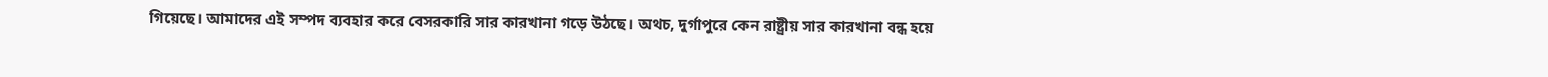গিয়েছে। আমাদের এই সম্পদ ব্যবহার করে বেসরকারি সার কারখানা গড়ে উঠছে। অথচ, দুর্গাপুরে কেন রাষ্ট্রীয় সার কারখানা বন্ধ হয়ে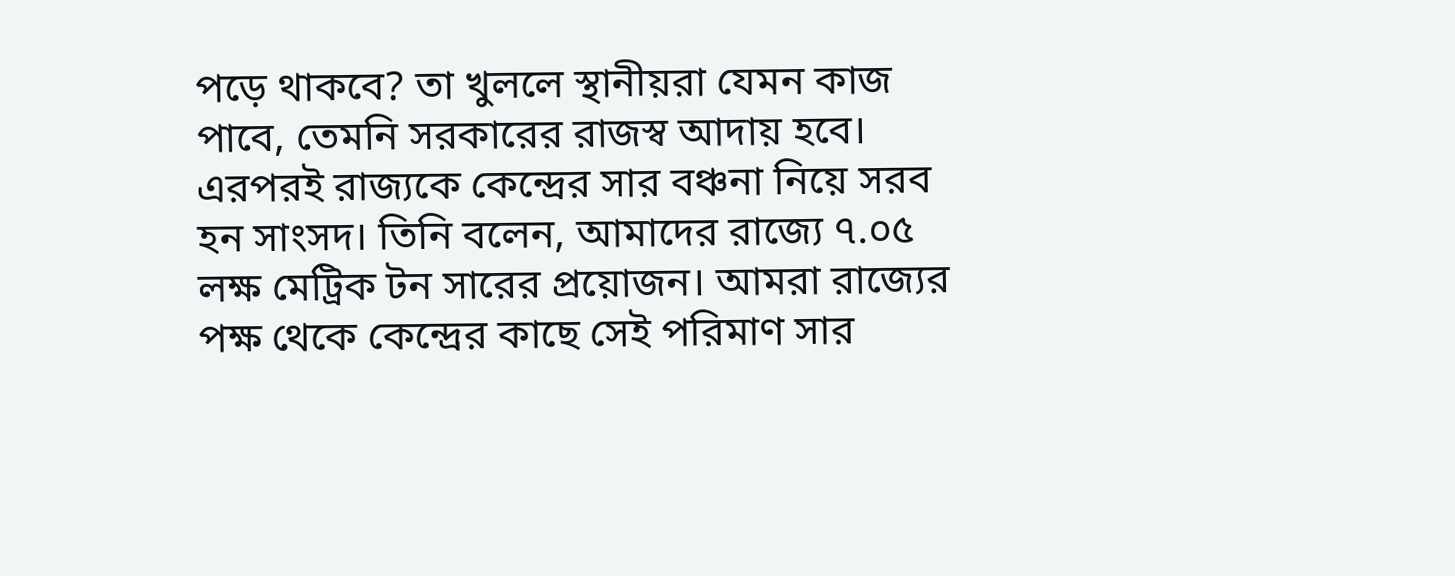পড়ে থাকবে? তা খুললে স্থানীয়রা যেমন কাজ পাবে, তেমনি সরকারের রাজস্ব আদায় হবে। এরপরই রাজ্যকে কেন্দ্রের সার বঞ্চনা নিয়ে সরব হন সাংসদ। তিনি বলেন, আমাদের রাজ্যে ৭.০৫ লক্ষ মেট্রিক টন সারের প্রয়োজন। আমরা রাজ্যের পক্ষ থেকে কেন্দ্রের কাছে সেই পরিমাণ সার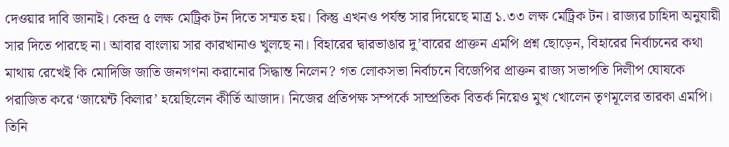দেওয়ার দাবি জানাই। কেন্দ্র ৫ লক্ষ মেট্রিক টন দিতে সম্মত হয়। কিন্তু এখনও পর্যন্ত সার দিয়েছে মাত্র ১.৩৩ লক্ষ মেট্রিক টন। রাজ্যর চাহিদা অনুযায়ী সার দিতে পারছে না। আবার বাংলায় সার কারখানাও খুলছে না। বিহারের দ্বারভাঙার দু’বারের প্রাক্তন এমপি প্রশ্ন ছোড়েন, বিহারের নির্বাচনের কথা মাথায় রেখেই কি মোদিজি জাতি জনগণনা করানোর সিদ্ধান্ত নিলেন? গত লোকসভা নির্বাচনে বিজেপির প্রাক্তন রাজ্য সভাপতি দিলীপ ঘোষকে পরাজিত করে ‘জায়েন্ট কিলার’ হয়েছিলেন কীর্তি আজাদ। নিজের প্রতিপক্ষ সম্পর্কে সাম্প্রতিক বিতর্ক নিয়েও মুখ খোলেন তৃণমূলের তারকা এমপি। তিনি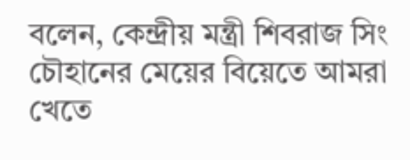বলেন, কেন্দ্রীয় মন্ত্রী শিবরাজ সিং চৌহানের মেয়ের বিয়েতে আমরা খেতে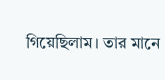গিয়েছিলাম। তার মানে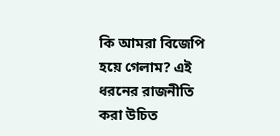কি আমরা বিজেপি হয়ে গেলাম? এই ধরনের রাজনীতি করা উচিত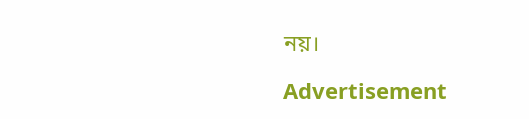নয়।

Advertisement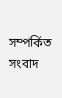সম্পর্কিত সংবাদ